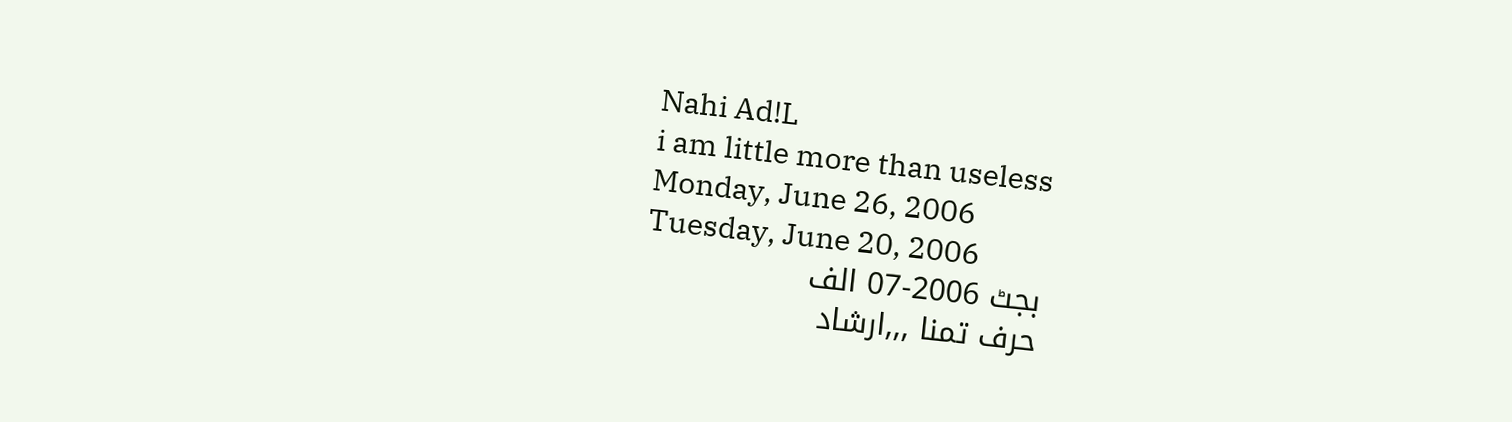Nahi Ad!L
i am little more than useless
Monday, June 26, 2006
Tuesday, June 20, 2006
بجٹ 2006-07 الف
حرف تمنا ,,,ارشاد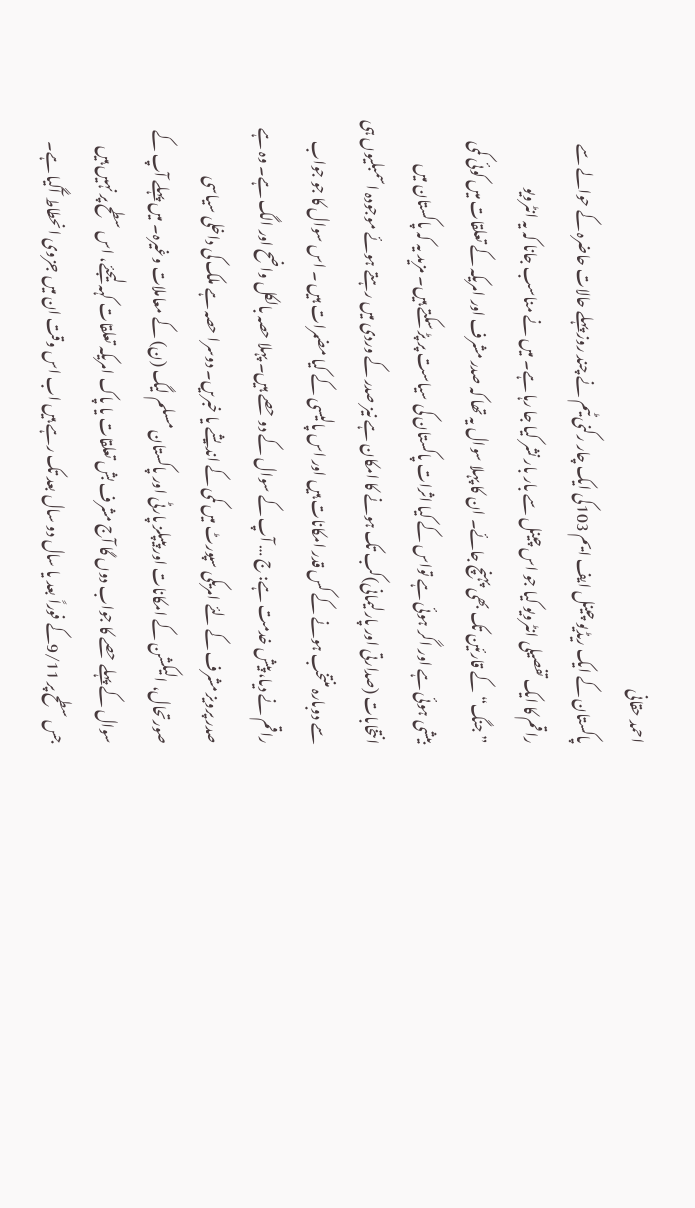احمد حقانی
پاکستان کے ایک ریڈیو چینل ایف ایم 103کی ایک چار رکنی ٹیم نے چند روز پہلے حالات حاضرہ کے حوالے سے راقم کا ایک تفصیلی انٹرویو کیا جو اس چینل سے بار بار نشر کیا جا رہا ہے۔ میں نے مناسب جانا کہ یہ انٹرویو ”جنگ“کے قارئین تک بھی پہنچ جائے۔ ان کا پہلا سوال یہ تھا کہ صدر مشرف اور امریکہ کے تعلقات میں کوئی کمی بیشی ہوئی ہے اور اگر ہوئی ہے تواس کے کیا اثرات پاکستان کی سیاست پر پڑ سکتے ہیں۔ مزید یہ کہ پاکستان میں انتخابات (صدارتی اور پارلیمانی)کب تک ہونے کا امکان ہے نیز صدر کے وردی میں رہتے ہوئے موجودہ اسمبلیوں ہی سے دوبارہ منتخب ہونے کے کس قدر امکانات ہیں اور اس پالیسی کے کیا مضمرات ہیں ۔ اس سوال کا جو جواب راقم نے دیا، پیش خدمت ہے: ج … آپ کے سوال کے دو حصے ہیں۔ پہلا حصہ بالکل واضح اور الگ ہے۔ وہ ہے صدر پرویز مشرف کے لئے امریکی سپورٹ میں کمی کے اندیشے یا خبریں۔ دوسرا حصہ ہے ملک کی داخلی سیاسی صورتحال، الیکشن کے امکانات اور پیپلز پارٹی اور پاکستان مسلم لیگ (ن) کے معاملات وغیرہ۔ میں پہلے آپ کے سوال کے پہلے حصے کا جواب دوں گا آج مشرف بش تعلقات یا پاک امریکہ تعلقات کہہ لیجئے، اس سطح پر نہیں ہیں جس سطح پر 9/11کے فوراً بعد یا سال دو سال بعد تک رہے ہیں اب اس وقت ان میں جزوی انحطاط آگیا ہے۔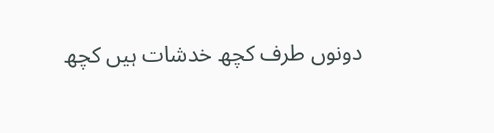دونوں طرف کچھ خدشات ہیں کچھ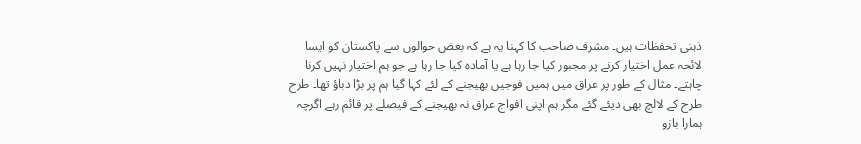ذہنی تحفظات ہیں۔ مشرف صاحب کا کہنا یہ ہے کہ بعض حوالوں سے پاکستان کو ایسا لائحہ عمل اختیار کرنے پر مجبور کیا جا رہا ہے یا آمادہ کیا جا رہا ہے جو ہم اختیار نہیں کرنا چاہتے۔ مثال کے طور پر عراق میں ہمیں فوجیں بھیجنے کے لئے کہا گیا ہم پر بڑا دباؤ تھا۔ طرح طرح کے لالچ بھی دیئے گئے مگر ہم اپنی افواج عراق نہ بھیجنے کے فیصلے پر قائم رہے اگرچہ ہمارا بازو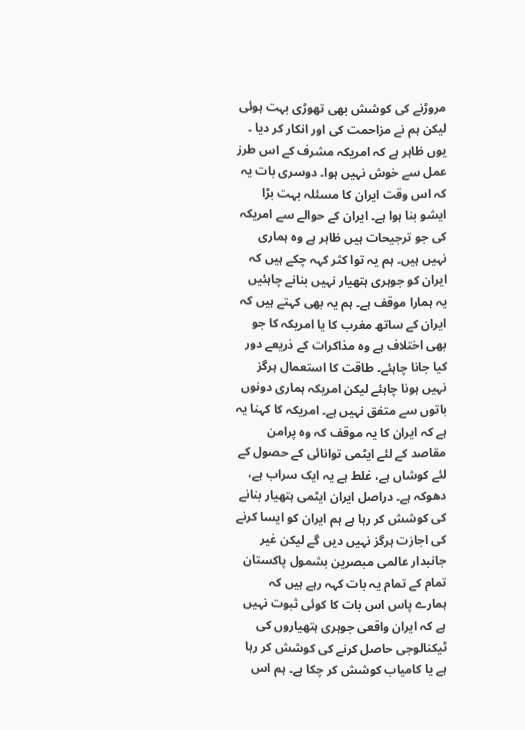مروڑنے کی کوشش بھی تھوڑی بہت ہوئی لیکن ہم نے مزاحمت کی اور انکار کر دیا ۔ یوں ظاہر ہے کہ امریکہ مشرف کے اس طرز عمل سے خوش نہیں ہوا۔ دوسری بات یہ کہ اس وقت ایران کا مسئلہ بہت بڑا ایشو بنا ہوا ہے۔ ایران کے حوالے سے امریکہ کی جو ترجیحات ہیں ظاہر ہے وہ ہماری نہیں ہیں۔ ہم یہ توا کثر کہہ چکے ہیں کہ ایران کو جوہری ہتھیار نہیں بنانے چاہئیں یہ ہمارا موقف ہے۔ ہم یہ بھی کہتے ہیں کہ ایران کے ساتھ مغرب کا یا امریکہ کا جو بھی اختلاف ہے وہ مذاکرات کے ذریعے دور کیا جانا چاہئے۔ طاقت کا استعمال ہرگز نہیں ہونا چاہئے لیکن امریکہ ہماری دونوں باتوں سے متفق نہیں ہے۔ امریکہ کا کہنا یہ ہے کہ ایران کا یہ موقف کہ وہ پرامن مقاصد کے لئے ایٹمی توانائی کے حصول کے لئے کوشاں ہے، غلط ہے یہ ایک سراب ہے، دھوکہ ہے۔ دراصل ایران ایٹمی ہتھیار بنانے کی کوشش کر رہا ہے ہم ایران کو ایسا کرنے کی اجازت ہرگز نہیں دیں گے لیکن غیر جانبدار عالمی مبصرین بشمول پاکستان تمام کے تمام یہ بات کہہ رہے ہیں کہ ہمارے پاس اس بات کا کوئی ثبوت نہیں ہے کہ ایران واقعی جوہری ہتھیاروں کی ٹیکنالوجی حاصل کرنے کی کوشش کر رہا ہے یا کامیاب کوشش کر چکا ہے۔ ہم اس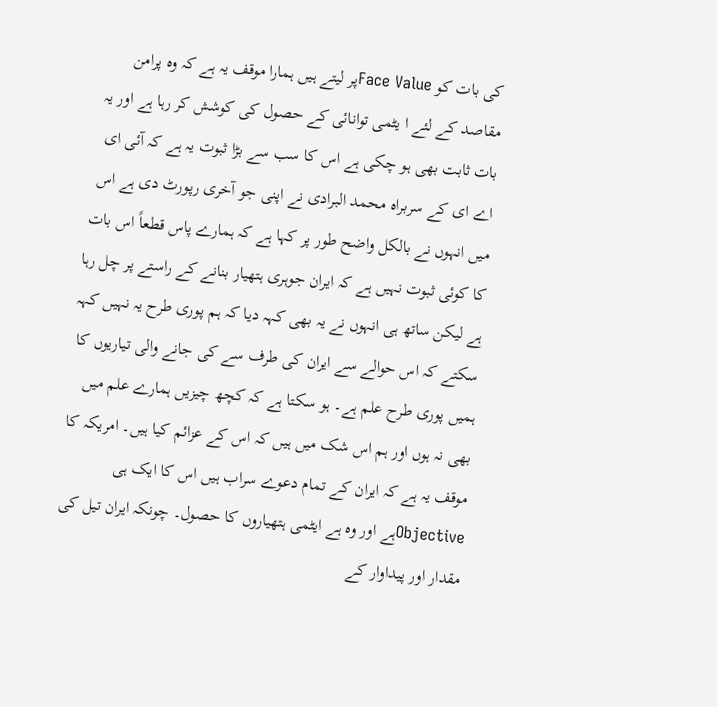کی بات کو Face Valueپر لیتے ہیں ہمارا موقف یہ ہے کہ وہ پرامن مقاصد کے لئے ا یٹمی توانائی کے حصول کی کوشش کر رہا ہے اور یہ بات ثابت بھی ہو چکی ہے اس کا سب سے بڑا ثبوت یہ ہے کہ آئی ای اے ای کے سربراہ محمد البرادی نے اپنی جو آخری رپورٹ دی ہے اس میں انہوں نے بالکل واضح طور پر کہا ہے کہ ہمارے پاس قطعاً اس بات کا کوئی ثبوت نہیں ہے کہ ایران جوہری ہتھیار بنانے کے راستے پر چل رہا ہے لیکن ساتھ ہی انہوں نے یہ بھی کہہ دیا کہ ہم پوری طرح یہ نہیں کہہ سکتے کہ اس حوالے سے ایران کی طرف سے کی جانے والی تیاریوں کا ہمیں پوری طرح علم ہے۔ ہو سکتا ہے کہ کچھ چیزیں ہمارے علم میں بھی نہ ہوں اور ہم اس شک میں ہیں کہ اس کے عزائم کیا ہیں۔ امریکہ کا موقف یہ ہے کہ ایران کے تمام دعوے سراب ہیں اس کا ایک ہی Objectiveہے اور وہ ہے ایٹمی ہتھیاروں کا حصول۔ چونکہ ایران تیل کی مقدار اور پیداوار کے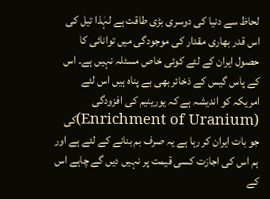لحاظ سے دنیا کی دوسری بڑی طاقت ہے لہٰذا تیل کی اس قدر بھاری مقدار کی موجودگی میں توانائی کا حصول ایران کے لئے کوئی خاص مسئلہ نہیں ہے۔ اس کے پاس گیس کے ذخائر بھی بے پناہ ہیں اس لئے امریکہ کو اندیشہ ہے کہ یورینیم کی افزودگی (Enrichment of Uranium)کی جو بات ایران کر رہا ہے یہ صرف بم بنانے کے لئے ہے اور ہم اس کی اجازت کسی قیمت پر نہیں دیں گے چاہے اس کے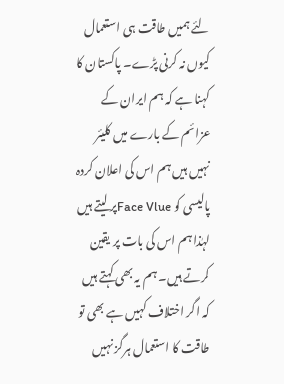لئے ہمیں طاقت ہی استعمال کیوں نہ کرنی پڑے۔ پاکستان کا کہنا ہے کہ ہم ایران کے عزائم کے بارے میں کلیئر نہیں ہیں ہم اس کی اعلان کردہ پالیسی کو Face Vlueپر لیتے ہیں لہٰذا ہم اس کی بات پر یقین کرتے ہیں۔ ہم یہ بھی کہتے ہیں کہ اگر اختلاف کہیں ہے بھی تو طاقت کا استعمال ہرگز نہیں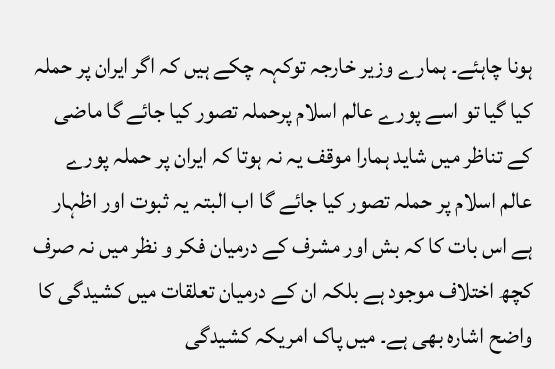ہونا چاہئے۔ ہمارے وزیر خارجہ توکہہ چکے ہیں کہ اگر ایران پر حملہ کیا گیا تو اسے پورے عالم اسلام پرحملہ تصور کیا جائے گا ماضی کے تناظر میں شاید ہمارا موقف یہ نہ ہوتا کہ ایران پر حملہ پورے عالم اسلام پر حملہ تصور کیا جائے گا اب البتہ یہ ثبوت اور اظہار ہے اس بات کا کہ بش اور مشرف کے درمیان فکر و نظر میں نہ صرف کچھ اختلاف موجود ہے بلکہ ان کے درمیان تعلقات میں کشیدگی کا واضح اشارہ بھی ہے۔ میں پاک امریکہ کشیدگی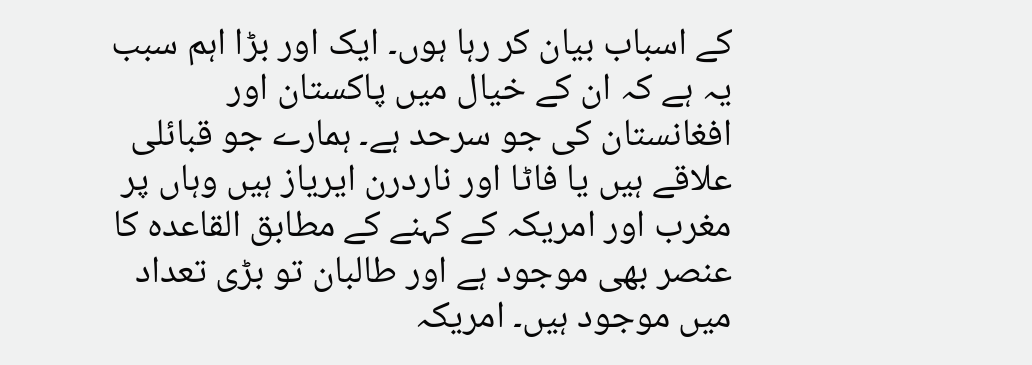کے اسباب بیان کر رہا ہوں۔ ایک اور بڑا اہم سبب یہ ہے کہ ان کے خیال میں پاکستان اور افغانستان کی جو سرحد ہے۔ ہمارے جو قبائلی علاقے ہیں یا فاٹا اور ناردرن ایریاز ہیں وہاں پر مغرب اور امریکہ کے کہنے کے مطابق القاعدہ کا عنصر بھی موجود ہے اور طالبان تو بڑی تعداد میں موجود ہیں۔ امریکہ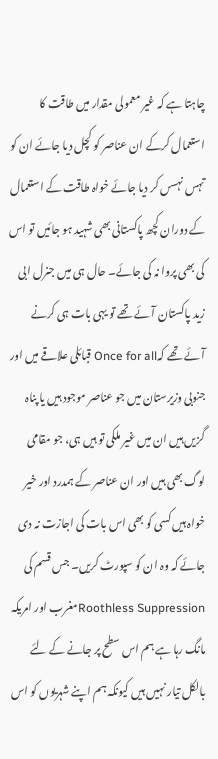چاہتا ہے کہ غیر معمولی مقدار میں طاقت کا استعمال کرکے ان عناصر کو کچل دیا جائے ان کو تہس نہسں کر دیا جائے خواہ طاقت کے استعمال کے دوران کچھ پاکستانی بھی شہید ہو جائیں تو اس کی بھی پروا نہ کی جائے۔ حال ہی میں جنرل ابی زید پاکستان آئے تھے تو یہی بات ہی کرنے آئے تھے کہOnce for all قبائلی علاقے میں اور جنوبی وزیرستان میں جو عناصر موجود ہیں یا پناہ گزیں ہیں ان میں غیر ملکی تو ہیں ہی، جو مقامی لوگ بھی ہیں اور ان عناصر کے ہمدرد اور خیر خواہ ہیں کسی کو بھی اس بات کی اجازت نہ دی جائے کہ وہ ان کو سپورٹ کریں۔ جس قسم کی Roothless Suppressionمغرب اور امریکہ مانگ رہا ہے ہم اس سطح پر جانے کے لئے بالکل تیار نہیں ہیں کیونکہ ہم اپنے شہریوں کو اس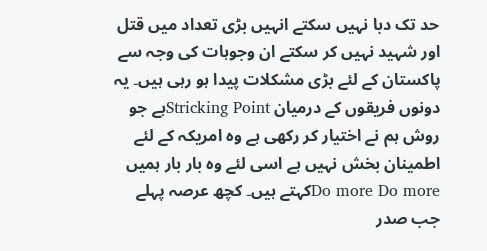حد تک دبا نہیں سکتے انہیں بڑی تعداد میں قتل اور شہید نہیں کر سکتے ان وجوہات کی وجہ سے پاکستان کے لئے بڑی مشکلات پیدا ہو رہی ہیں۔ یہ دونوں فریقوں کے درمیان Stricking Pointہے جو روش ہم نے اختیار کر رکھی ہے وہ امریکہ کے لئے اطمینان بخش نہیں ہے اسی لئے وہ بار بار ہمیں Do more Do moreکہتے ہیں۔ کچھ عرصہ پہلے جب صدر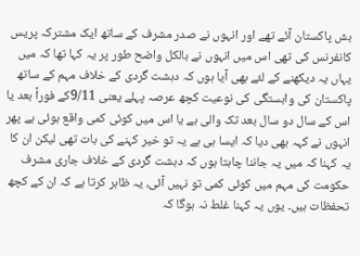بش پاکستان آئے تھے اور انہوں نے صدر مشرف کے ساتھ ایک مشترکہ پریس کانفرنس کی تھی اس میں انہوں نے بالکل واضح طور پر یہ کہا تھا کہ میں یہاں یہ دیکھنے کے لئے بھی آیا ہوں کہ دہشت گردی کے خلاف مہم کے ساتھ پاکستان کی وابستگی کی نوعیت کچھ عرصہ پہلے یعنی 9/11کے فوراً بعد یا اس کے سال دو سال بعد تک والی ہے یا اس میں کوئی کمی واقع ہوئی ہے پھر انہوں نے کہہ بھی دیا کہ ایسا ہی ہے یہ تو خیر کہنے کی بات تھی لیکن ان کا یہ کہنا کہ میں یہ جاننا چاہتا ہوں کہ دہشت گردی کے خلاف جاری مشرف حکومت کی مہم میں کوئی کمی تو نہیں آئی، یہ ظاہر کرتا ہے کہ ان کے کچھ تحفظات ہیں۔ یوں یہ کہنا غلط نہ ہوگا کہ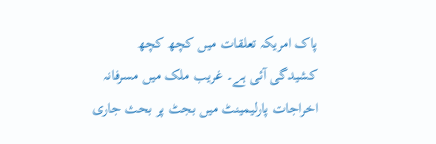پاک امریکہ تعلقات میں کچھ کچھ کشیدگی آئی ہے۔ غریب ملک میں مسرفانہ اخراجات پارلیمینٹ میں بجٹ پر بحث جاری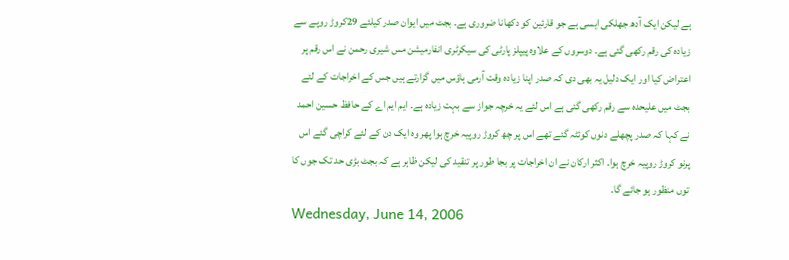ہے لیکن ایک آدھ جھلکی ایسی ہے جو قارئین کو دکھانا ضروری ہے۔ بجٹ میں ایوان صدر کیلئے 29کروڑ روپے سے زیادہ کی رقم رکھی گئی ہے۔ دوسروں کے علاوہ پیپلز پارٹی کی سیکرٹری انفارمیشن مس شیری رحمن نے اس رقم پر اعتراض کیا اور ایک دلیل یہ بھی دی کہ صدر اپنا زیادہ وقت آرمی ہاؤس میں گزارتے ہیں جس کے اخراجات کے لئے بجٹ میں علیحدہ سے رقم رکھی گئی ہے اس لئے یہ خرچہ جواز سے بہت زیادہ ہے۔ ایم ایم اے کے حافظ حسین احمد نے کہا کہ صدر پچھلے دنوں کوئٹہ گئے تھے اس پر چھ کروڑ روپیہ خرچ ہوا پھر وہ ایک دن کے لئے کراچی گئے اس پرنو کروڑ روپیہ خرچ ہوا۔ اکثر ارکان نے ان اخراجات پر بجا طور پر تنقید کی لیکن ظاہر ہے کہ بجٹ بڑی حد تک جوں کا توں منظور ہو جائے گا۔
Wednesday, June 14, 2006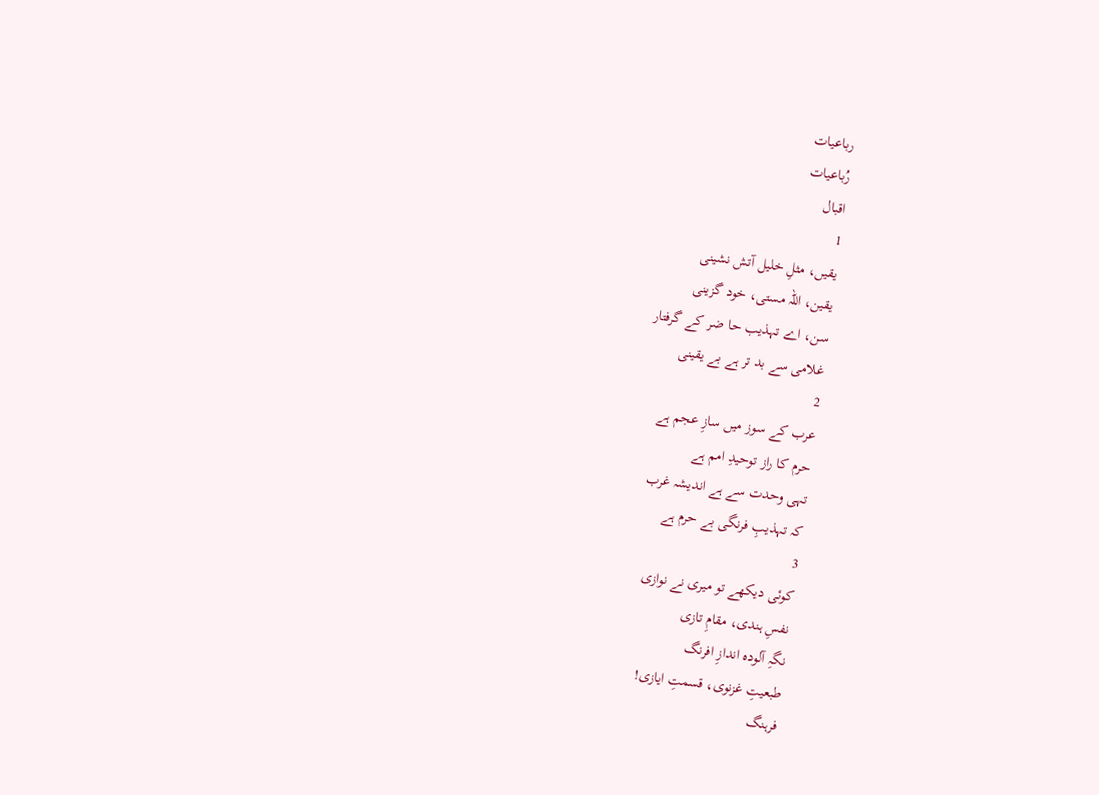رباعیات
رُباعیات
اقبال
1
یقیں، مثلِ خلیل آتش نشینی
یقین، اللہ مستی، خود گزینی
سن، اے تہذیب حا ضر کے گرفتار
غلامی سے بد تر ہے بے یقینی
2
عرب کے سوز میں سازِ عجم ہے
حرم کا راز توحیدِ امم ہے
تہی وحدت سے ہے اندیشہ غرب
کہ تہذیبِ فرنگی بے حرم ہے
3
کوئی دیکھے تو میری نے نوازی
نفسِ ہندی، مقامِ تازی
نگہِ آلودہ اندازِ افرنگ
طبعیتِ غزنوی، قسمتِ ایازی!
فرہنگ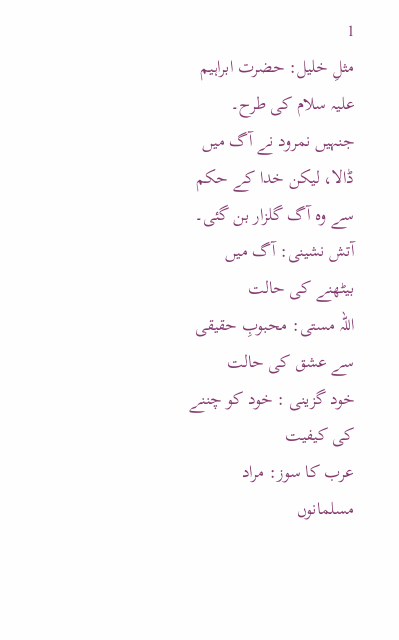1
مثلِ خلیل: حضرت ابراہیم علیہ سلام کی طرح۔ جنہیں نمرود نے آگ میں ڈالا، لیکن خدا کے حکم سے وہ آگ گلزار بن گئی۔
آتش نشینی: آگ میں بیٹھنے کی حالت
اللہ مستی: محبوبِ حقیقی سے عشق کی حالت
خود گزینی : خود کو چننے کی کیفیت
عرب کا سوز: مراد مسلمانوں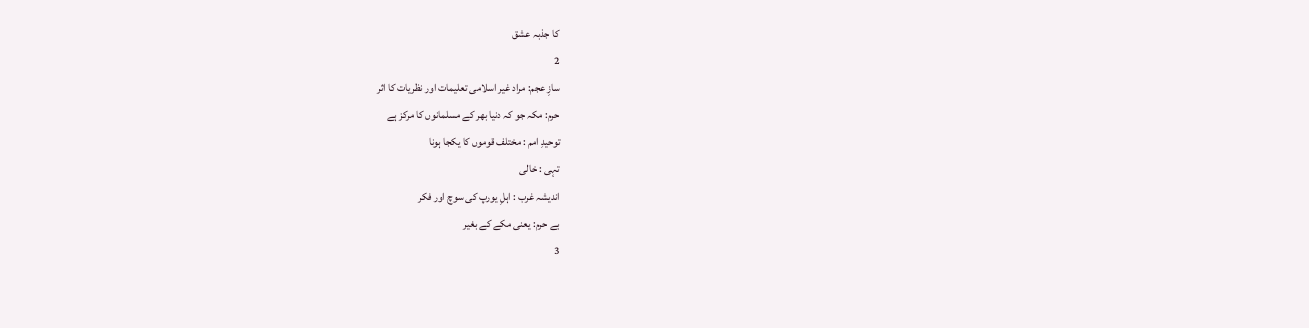کا جذبہ عشق
2
سازِ عجم: مراد غیر اسلامی تعلیمات اور نظریات کا اثر
حرم: مکہ جو کہ دنیا بھر کے مسلمانوں کا مرکز ہے
توحیدِ امم : مختلف قوموں کا یکجا ہونا
تہی : خالی
اندیشہ غرب : اہلِ یورپ کی سوچ اور فکر
بے حرم: یعنی مکے کے بغیر
3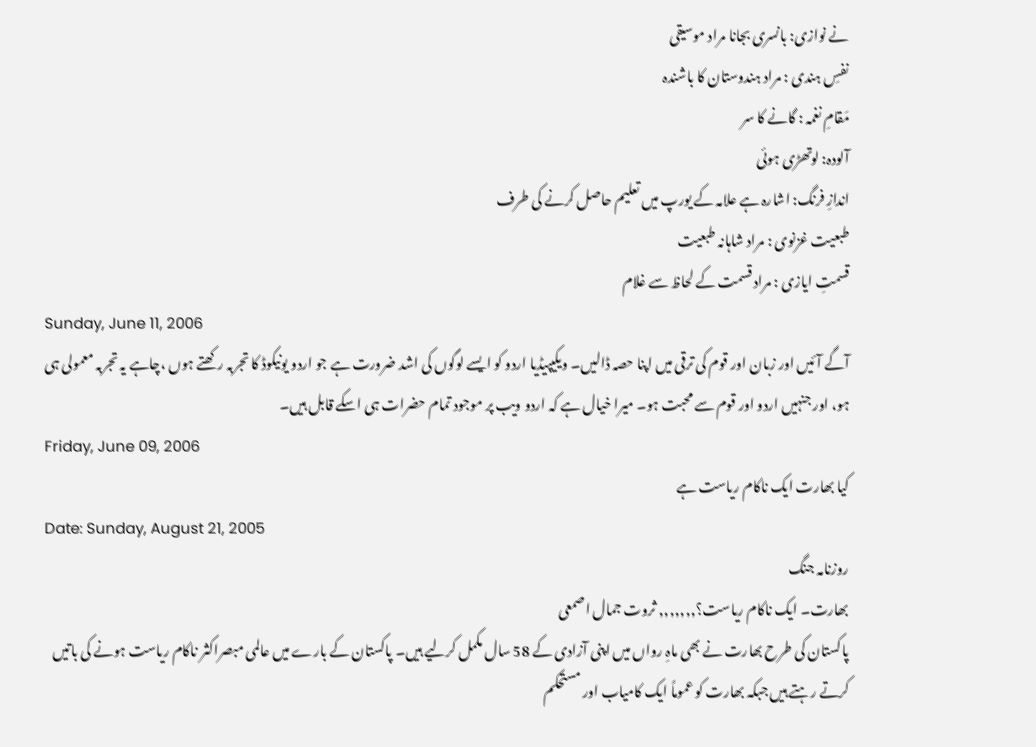نے نوازی: بانسری بجانا مراد موسیقی
نفسِ ہندی : مراد ہندوستان کا باشندہ
مَقامِ نغمہ : گانے کا سر
آلودہ: لوتھڑی ہوئی
اندازِ فرنگ: اشارہ ہے علامہ کے یورپ میں تعلیم حاصل کرنے کی طرف
طبعیت غزنوی : مراد شاہانہ طبعیت
قسمتِ ایازی : مراد قسمت کے لحاظ سے غلام
Sunday, June 11, 2006
آگے آئیں اور زبان اور قوم کی ترقی میں اپنا حصہ ڈالیں۔ ویکیپیڈیا اردو کو ایسے لوگوں کی اشد ضرورت ہے جو اردو یونیکوڈ کا تجربہ رکھتے ہوں ،چاہے یہ تجربہ معمولی ہی ہو، اور جنہیں اردو اور قوم سے محبت ہو۔ میرا خیال ہے کہ اردو ویب پر موجود تمام حضرات ہی اسکے قابل ہیں۔
Friday, June 09, 2006
کیا بھارت ایک ناکام ریاست ہے
Date: Sunday, August 21, 2005
روزنامہ جنگ
بھارت۔ ایک ناکام ریاست؟,,,,,,, ثروت جمال اصمعی
پاکستان کی طرح بھارت نے بھی ماہِ رواں میں اپنی آزادی کے 58 سال مکمل کرلیے ہیں۔ پاکستان کے بارے میں عالمی مبصراکثر ناکام ریاست ہونے کی باتیں کرتے رہتے ہیں جبکہ بھارت کو عموماً ایک کامیاب اور مستحکم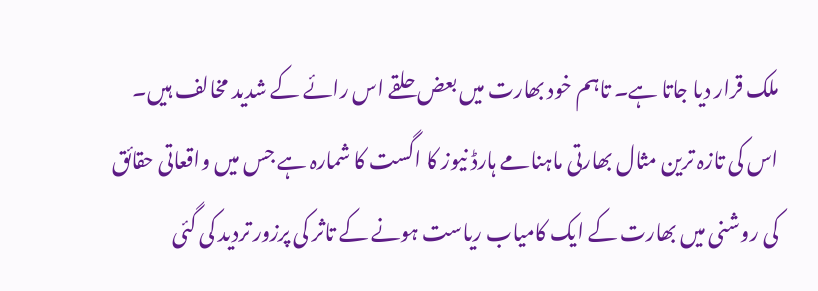ملک قرار دیا جاتا ہے۔ تاہم خود بھارت میں بعض حلقے اس رائے کے شدید مخالف ہیں۔ اس کی تازہ ترین مثال بھارتی ماہنامے ہارڈ نیوز کا اگست کا شمارہ ہے جس میں واقعاتی حقائق کی روشنی میں بھارت کے ایک کامیاب ریاست ہونے کے تاثر کی پرزور تردید کی گئی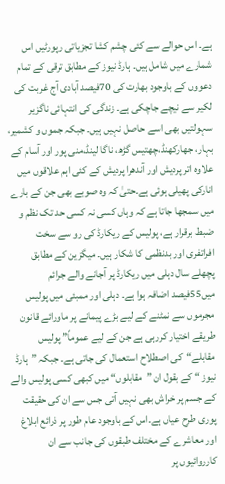ہے۔ اس حوالے سے کئی چشم کشا تجزیاتی رپورٹیں اس شمارے میں شامل ہیں۔ ہارڈ نیوز کے مطابق ترقی کے تمام دعووں کے باوجود بھارت کی 70فیصد آبادی آج غربت کی لکیر سے نیچے جاچکی ہے۔ زندگی کی انتہائی ناگزیر سہولتیں بھی اسے حاصل نہیں ہیں۔ جبکہ جموں و کشمیر، بہار، جھارکھنڈ،چھتیس گڑھ، ناگا لینڈ،منی پور اور آسام کے علاوہ اتر پردیش اور آندھرا پردیش کے کئی اہم علاقوں میں انارکی پھیلی ہوئی ہے۔حتیٰ کہ وہ صوبے بھی جن کے بارے میں سمجھا جاتا ہے کہ وہاں کسی نہ کسی حد تک نظم و ضبط برقرار ہے، پولیس کے ریکارڈ کی رو سے سخت افراتفری اور بدنظمی کا شکار ہیں۔ میگزین کے مطابق پچھلے سال دہلی میں ریکارڈ پر آجانے والے جرائم میں55فیصد اضافہ ہوا ہے۔ دہلی اور ممبئی میں پولیس مجرموں سے نمٹنے کے لیے بڑے پیمانے پر ماورائے قانون طریقے اختیار کررہی ہے جن کے لیے عموماً” پولیس مقابلے“کی اصطلاح استعمال کی جاتی ہے۔ جبکہ ”ہارڈ نیوز “ کے بقول ان ”مقابلوں“ میں کبھی کسی پولیس والے کے جسم پر خراش بھی نہیں آتی جس سے ان کی حقیقت پوری طرح عیاں ہے۔اس کے باوجود عام طور پر ذرائع ابلاغ اور معاشرے کے مختلف طبقوں کی جانب سے ان کارروائیوں پر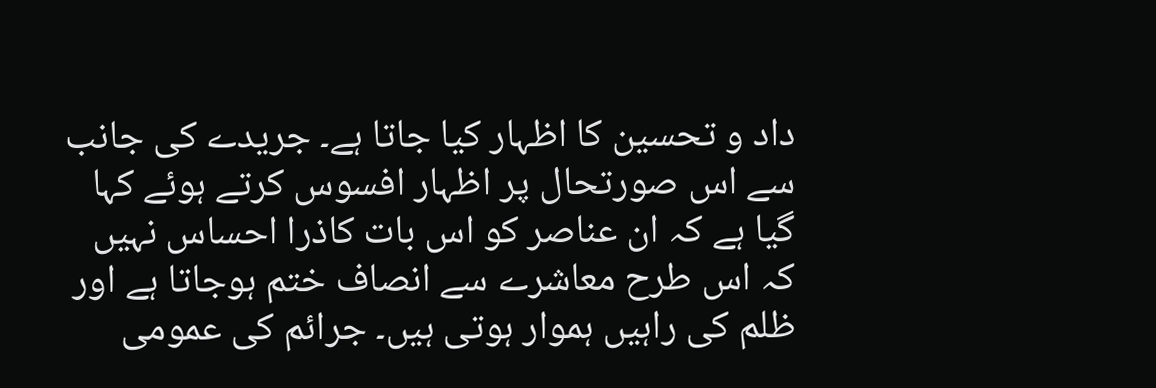داد و تحسین کا اظہار کیا جاتا ہے۔ جریدے کی جانب سے اس صورتحال پر اظہار افسوس کرتے ہوئے کہا گیا ہے کہ ان عناصر کو اس بات کاذرا احساس نہیں کہ اس طرح معاشرے سے انصاف ختم ہوجاتا ہے اور ظلم کی راہیں ہموار ہوتی ہیں۔ جرائم کی عمومی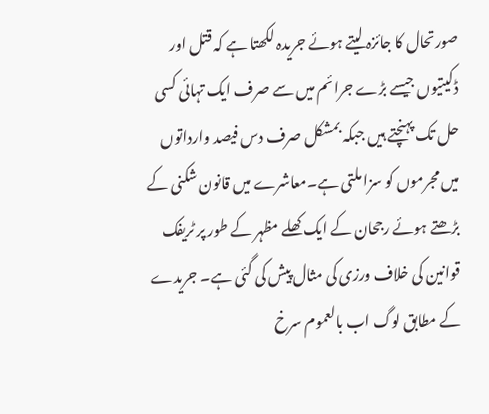صورتحال کا جائزہ لیتے ہوئے جریدہ لکھتا ہے کہ قتل اور ڈکیتیوں جیسے بڑے جرائم میں سے صرف ایک تہائی کسی حل تک پہنچتے ہیں جبکہ بمشکل صرف دس فیصد وارداتوں میں مجرموں کو سزا ملتی ہے۔معاشرے میں قانون شکنی کے بڑھتے ہوئے رجحان کے ایک کھلے مظہر کے طور پر ٹریفک قوانین کی خلاف ورزی کی مثال پیش کی گئی ہے۔ جریدے کے مطابق لوگ اب بالعموم سرخ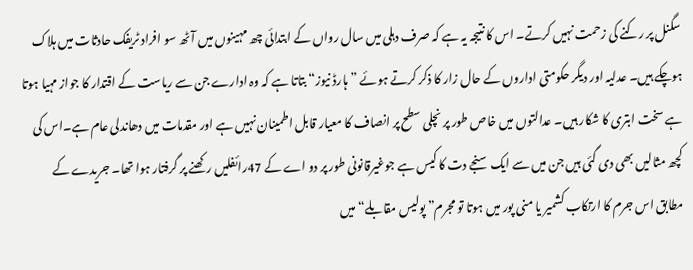سگنل پر رکنے کی زحمت نہیں کرتے۔ اس کا نتیجہ یہ ہے کہ صرف دہلی میں سال رواں کے ابتدائی چھ مہینوں میں آٹھ سو افراد ٹریفک حادثات میں ہلاک ہوچکے ہیں۔ عدلیہ اور دیگر حکومتی اداروں کے حال زار کا ذکر کرتے ہوئے ”ہارڈ نیوز“ بتاتا ہے کہ وہ ادارے جن سے ریاست کے اقتدار کا جواز مہیا ہوتا ہے سخت ابتری کا شکار ہیں۔ عدالتوں میں خاص طور پر نچلی سطح پر انصاف کا معیار قابل اطمینان نہیں ہے اور مقدمات میں دھاندلی عام ہے۔اس کی کچھ مثالیں بھی دی گئی ہیں جن میں سے ایک سنجے دت کا کیس ہے جوغیرقانونی طور پر دو اے کے 47رائفلیں رکھنے پر گرفتار ہوا تھا۔ جریدے کے مطابق اس جرم کا ارتکاب کشمیر یا منی پور میں ہوتا تو مجرم” پولیس مقابلے“ میں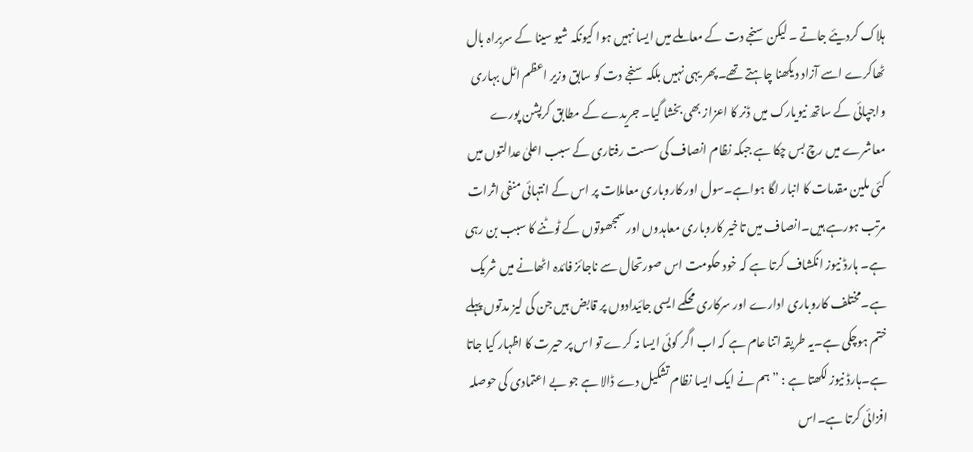ہلاک کردیئے جاتے ۔ لیکن سنجے دت کے معاملے میں ایسا نہیں ہوا کیونکہ شیو سینا کے سربراہ بال ٹھاکرے اسے آزاد دیکھنا چاہتے تھے۔پھر یہی نہیں بلکہ سنجے دت کو سابق وزیر اعظم اٹل بہاری واجپائی کے ساتھ نیویارک میں ڈنر کا اعزاز بھی بخشا گیا۔ جریدے کے مطابق کرپشن پورے معاشرے میں رچ بس چکا ہے جبکہ نظام انصاف کی سست رفتاری کے سبب اعلیٰ عدالتوں میں کئی ملین مقدمات کا انبار لگا ہواہے۔سول اور کاروباری معاملات پر اس کے انتہائی منفی اثرات مرتب ہورہے ہیں۔انصاف میں تاخیر کاروباری معاہدوں اور سمجھوتوں کے ٹوٹنے کا سبب بن رہی ہے۔ ہارڈ نیوز انکشاف کرتا ہے کہ خود حکومت اس صورتحال سے ناجائز فائدہ اٹھانے میں شریک ہے۔مختلف کاروباری ادارے اور سرکاری محکمے ایسی جائیدادوں پر قابض ہیں جن کی لیز مدتوں پہلے ختم ہوچکی ہے۔یہ طریقہ اتنا عام ہے کہ اب اگر کوئی ایسا نہ کرے تو اس پر حیرت کا اظہار کیا جاتا ہے۔ہارڈ نیوز لکھتا ہے : ”ہم نے ایک ایسا نظام تشکیل دے ڈالا ہے جو بے اعتمادی کی حوصلہ افزائی کرتا ہے۔اس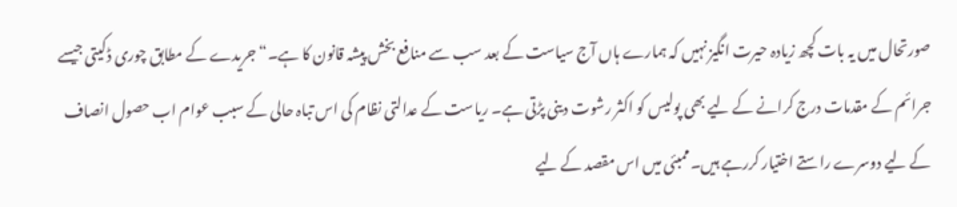صورتحال میں یہ بات کچھ زیادہ حیرت انگیز نہیں کہ ہمارے ہاں آج سیاست کے بعد سب سے منافع بخش پیشہ قانون کا ہے۔“جریدے کے مطابق چوری ڈکیتی جیسے جرائم کے مقدمات درج کرانے کے لیے بھی پولیس کو اکثر رشوت دینی پڑتی ہے۔ ریاست کے عدالتی نظام کی اس تباہ حالی کے سبب عوام اب حصول انصاف کے لیے دوسرے راستے اختیار کررہے ہیں۔ممبئی میں اس مقصد کے لیے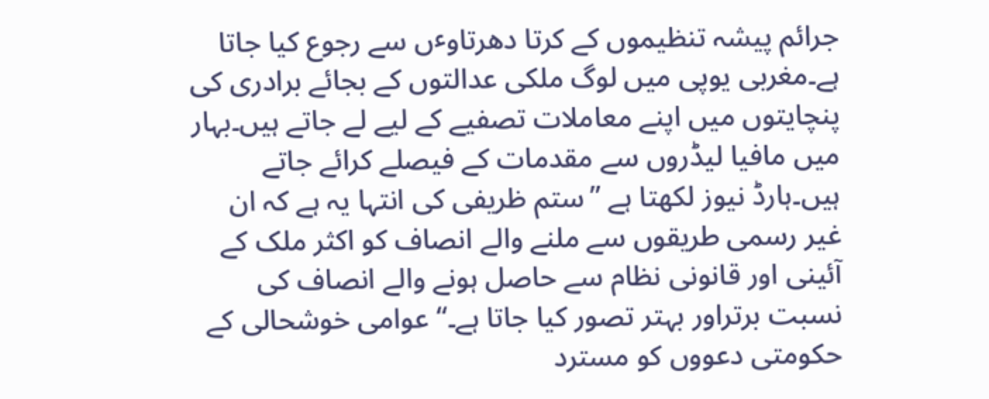جرائم پیشہ تنظیموں کے کرتا دھرتاوٴں سے رجوع کیا جاتا ہے۔مغربی یوپی میں لوگ ملکی عدالتوں کے بجائے برادری کی پنچایتوں میں اپنے معاملات تصفیے کے لیے لے جاتے ہیں۔بہار میں مافیا لیڈروں سے مقدمات کے فیصلے کرائے جاتے ہیں۔ہارڈ نیوز لکھتا ہے ”ستم ظریفی کی انتہا یہ ہے کہ ان غیر رسمی طریقوں سے ملنے والے انصاف کو اکثر ملک کے آئینی اور قانونی نظام سے حاصل ہونے والے انصاف کی نسبت برتراور بہتر تصور کیا جاتا ہے۔“ عوامی خوشحالی کے حکومتی دعووں کو مسترد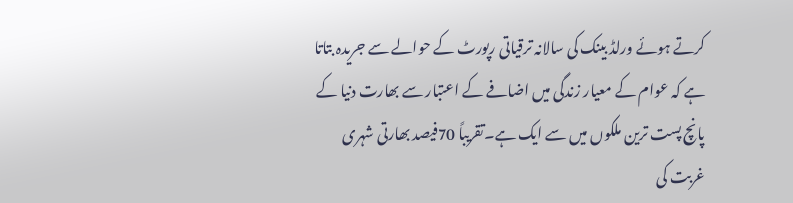کرتے ہوئے ورلڈ بینک کی سالانہ ترقیاتی رپورٹ کے حوالے سے جریدہ بتاتا ہے کہ عوام کے معیار زندگی میں اضافے کے اعتبار سے بھارت دنیا کے پانچ پست ترین ملکوں میں سے ایک ہے۔تقریباً 70فیصد بھارتی شہری غربت کی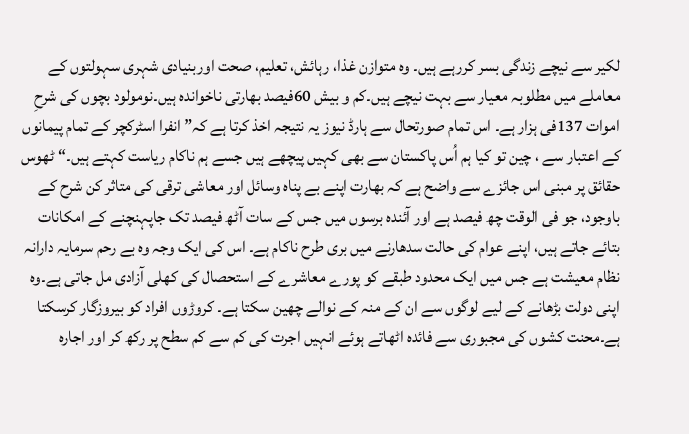لکیر سے نیچے زندگی بسر کررہے ہیں۔ وہ متوازن غذا، رہائش، تعلیم، صحت اوربنیادی شہری سہولتوں کے معاملے میں مطلوبہ معیار سے بہت نیچے ہیں۔کم و بیش 60فیصد بھارتی ناخواندہ ہیں۔نومولود بچوں کی شرحِ اموات 137فی ہزار ہے۔ اس تمام صورتحال سے ہارڈ نیوز یہ نتیجہ اخذ کرتا ہے کہ” انفرا اسٹرکچر کے تمام پیمانوں کے اعتبار سے ، چین تو کیا ہم اُس پاکستان سے بھی کہیں پیچھے ہیں جسے ہم ناکام ریاست کہتے ہیں۔“ ٹھوس حقائق پر مبنی اس جائزے سے واضح ہے کہ بھارت اپنے بے پناہ وسائل اور معاشی ترقی کی متاثر کن شرح کے باوجود، جو فی الوقت چھ فیصد ہے اور آئندہ برسوں میں جس کے سات آٹھ فیصد تک جاپہنچنے کے امکانات بتائے جاتے ہیں، اپنے عوام کی حالت سدھارنے میں بری طرح ناکام ہے۔ اس کی ایک وجہ وہ بے رحم سرمایہ دارانہ نظام معیشت ہے جس میں ایک محدود طبقے کو پورے معاشرے کے استحصال کی کھلی آزادی مل جاتی ہے۔وہ اپنی دولت بڑھانے کے لیے لوگوں سے ان کے منہ کے نوالے چھین سکتا ہے۔ کروڑوں افراد کو بیروزگار کرسکتا ہے۔محنت کشوں کی مجبوری سے فائدہ اٹھاتے ہوئے انہیں اجرت کی کم سے کم سطح پر رکھ کر اور اجارہ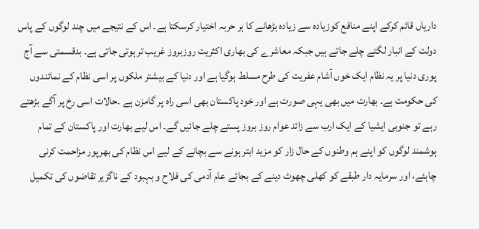داریاں قائم کرکے اپنے منافع کوزیادہ سے زیادہ بڑھانے کا ہر حربہ اختیار کرسکتا ہے۔ اس کے نتیجے میں چند لوگوں کے پاس دولت کے انبار لگتے چلے جاتے ہیں جبکہ معاشرے کی بھاری اکثریت روزبروز غریب تر ہوتی جاتی ہے۔ بدقسمتی سے آج پوری دنیا پر یہ نظام ایک خوں آشام عفریت کی طرح مسلط ہوگیا ہے اور دنیا کے بیشتر ملکوں پر اسی نظام کے نمائندوں کی حکومت ہے۔ بھارت میں بھی یہی صورت ہے اور خود پاکستان بھی اسی راہ پر گامزن ہے ۔حالات اسی رخ پر آگے بڑھتے رہے تو جنوبی ایشیا کے ایک ارب سے زائد عوام روز بروز پستے چلے جائیں گے۔ اس لیے بھارت اور پاکستان کے تمام ہوشمند لوگوں کو اپنے ہم وطنوں کے حال زار کو مزید ابتر ہونے سے بچانے کے لیے اس نظام کی بھرپور مزاحمت کرنی چاہئے، اور سرمایہ دار طبقے کو کھلی چھوٹ دینے کے بجائے عام آدمی کی فلاح و بہبود کے ناگزیر تقاضوں کی تکمیل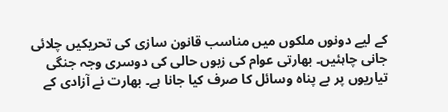کے لیے دونوں ملکوں میں مناسب قانون سازی کی تحریکیں چلائی جانی چاہئیں۔ بھارتی عوام کی زبوں حالی کی دوسری وجہ جنگی تیاریوں پر بے پناہ وسائل کا صرف کیا جانا ہے۔ بھارت نے آزادی کے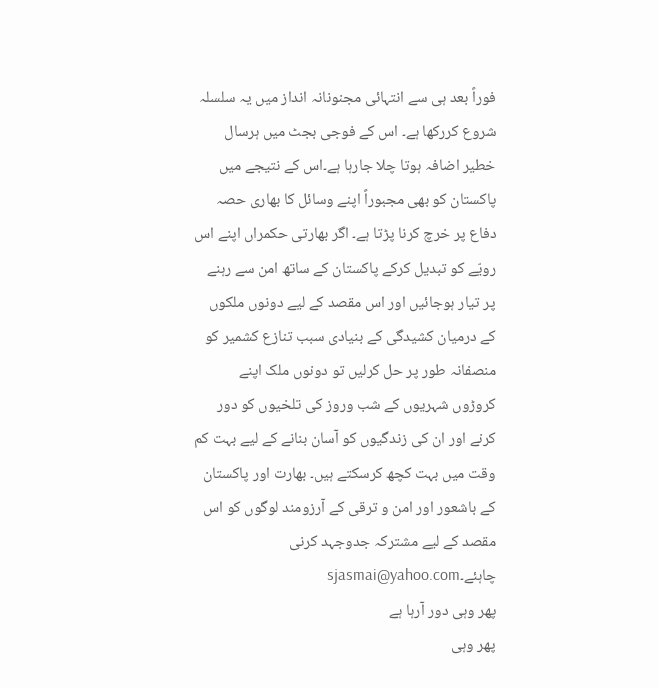فوراً بعد ہی سے انتہائی مجنونانہ انداز میں یہ سلسلہ شروع کررکھا ہے۔ اس کے فوجی بجٹ میں ہرسال خطیر اضافہ ہوتا چلا جارہا ہے۔اس کے نتیجے میں پاکستان کو بھی مجبوراً اپنے وسائل کا بھاری حصہ دفاع پر خرچ کرنا پڑتا ہے۔ اگر بھارتی حکمراں اپنے اس رویّے کو تبدیل کرکے پاکستان کے ساتھ امن سے رہنے پر تیار ہوجائیں اور اس مقصد کے لیے دونوں ملکوں کے درمیان کشیدگی کے بنیادی سبب تنازع کشمیر کو منصفانہ طور پر حل کرلیں تو دونوں ملک اپنے کروڑوں شہریوں کے شب وروز کی تلخیوں کو دور کرنے اور ان کی زندگیوں کو آسان بنانے کے لیے بہت کم وقت میں بہت کچھ کرسکتے ہیں۔ بھارت اور پاکستان کے باشعور اور امن و ترقی کے آرزومند لوگوں کو اس مقصد کے لیے مشترکہ جدوجہد کرنی چاہئے۔sjasmai@yahoo.com
پھر وہی دور آرہا ہے
پھر وہی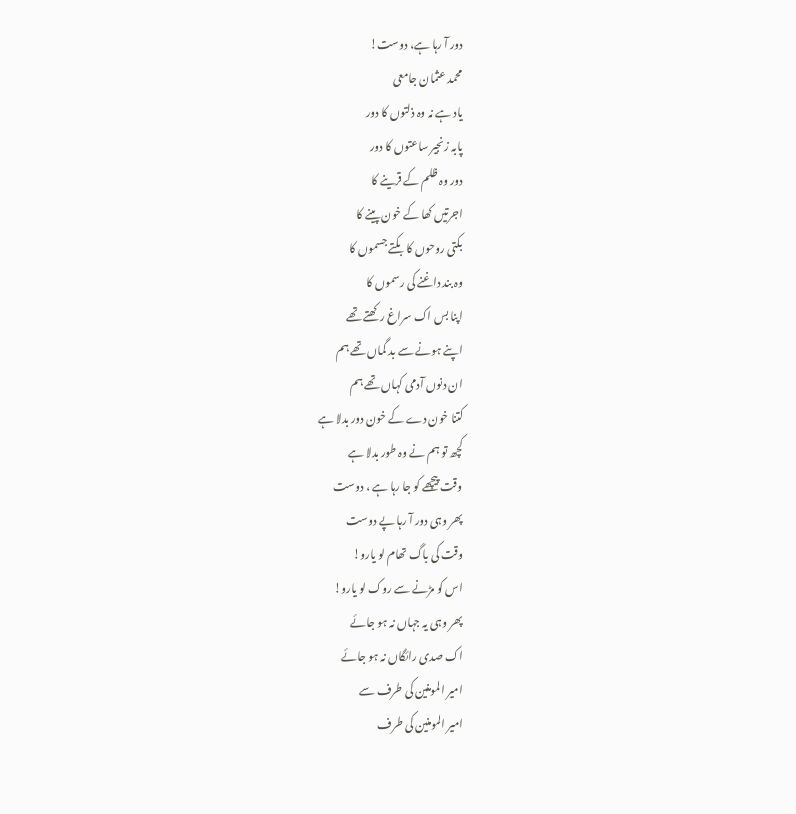دور آ رہا ہے، دوست!
محمد عثمان جامعی
یاد ہے نہ وہ ذلتوں کا دور
پابہ زنجیر ساعتوں کا دور
دور وہ ظلم کے قرینے کا
اجرتیں کھا کے خون پینے کا
بکتی روحوں کا بکتے جسموں کا
وہ بند داغنے کی رسموں کا
اپنا بس اک سراغ رکھتے تھے
اپنے ہونے سے بد گماں تھے ہم
ان دنوں آدمی کہاں تھے ہم
کتنا خون دے کے خون دور بدلا ہے
کچھ تو ہم نے وہ طور بدلا ہے
وقت پیچھے کو جا رہا ہے ، دوست
پھر وہی دور آ رہا پے دوست
وقت کی باگ تھام لو یارو!
اس کو مڑنے سے روک لو یارو!
پھر وہی یہ جہاں نہ ہو جائے
اک صدی رائگاں نہ ہو جائے
امیر المومنین کی طرف سے
امیر المومنین کی طرف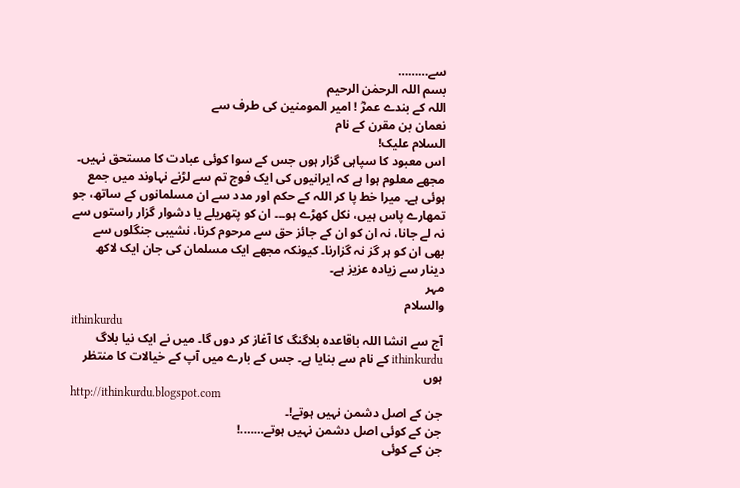سے………
بسم اللہ الرحمٰن الرحیم
اللہ کے بندے عمرؓ ! امیر المومنین کی طرف سے
نعمان بن مقرن کے نام
السلام علیک!
اس معبود کا سپاہی گزار ہوں جس کے سوا کوئی عبادت کا مستحق نہیں۔
مجھے معلوم ہوا ہے کہ ایرانیوں کی ایک فوج تم سے لڑنے نہاوند میں جمع ہوئی ہے۔ میرا خط پا کر اللہ کے حکم اور مدد سے ان مسلمانوں کے ساتھ، جو تمھارے پاس ہیں، نکل کھڑے ہو۔۔۔ ان کو پتھریلے یا دشوار گزار راستوں سے نہ لے جانا، نہ ان کو ان کے جائز حق سے مرحوم کرنا، نشیبی جنگلوں سے بھی ان کو ہر گز نہ گزارنا۔ کیونکہ مجھے ایک مسلمان کی جان ایک لاکھ دینار سے زیادہ عزیز ہے۔
مہر
والسلام
ithinkurdu
آج سے انشا اللہ باقاعدہ بلاگنگ کا آغاز کر دوں گا۔ میں نے ایک نیا بلاگ ithinkurdu کے نام سے بنایا ہے۔ جس کے بارے میں آپ کے خیالات کا منتظر ہوں
http://ithinkurdu.blogspot.com
جن کے اصل دشمن نہیں ہوتے!۔
جن کے کوئی اصل دشمن نہیں ہوتے…….!
جن کے کوئی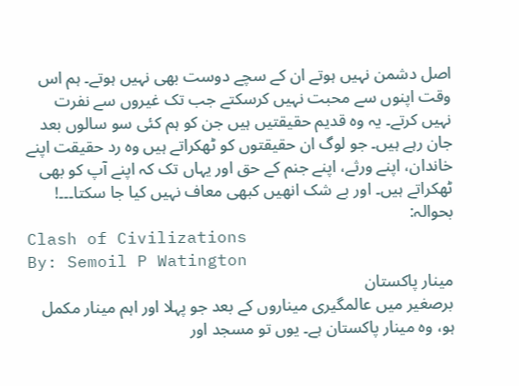اصل دشمن نہیں ہوتے ان کے سچے دوست بھی نہیں ہوتے۔ ہم اس وقت اپنوں سے محبت نہیں کرسکتے جب تک غیروں سے نفرت نہیں کرتے۔ یہ وہ قدیم حقیقتیں ہیں جن کو ہم کئی سو سالوں بعد جان رہے ہیں۔ جو لوگ ان حقیقتوں کو ٹھکراتے ہیں وہ رد حقیقت اپنے خاندان، اپنے ورثے، اپنے جنم کے حق اور یہاں تک کہ اپنے آپ کو بھی ٹھکراتے ہیں۔ اور بے شک انھیں کبھی معاف نہیں کیا جا سکتا۔۔۔!
بحوالہ:
Clash of Civilizations
By: Semoil P Watington
مینار پاکستان
برصغیر میں عالمگیری میناروں کے بعد جو پہلا اور اہم مینار مکمل ہو، وہ مینار پاکستان ہے۔ یوں تو مسجد اور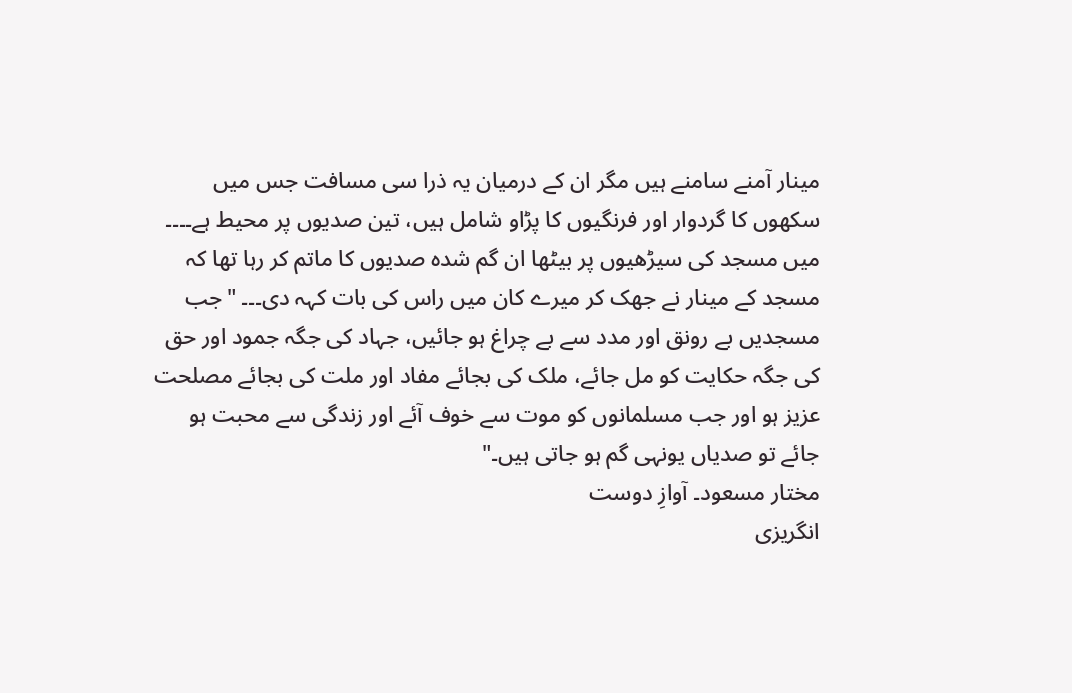مینار آمنے سامنے ہیں مگر ان کے درمیان یہ ذرا سی مسافت جس میں سکھوں کا گردوار اور فرنگیوں کا پڑاو شامل ہیں، تین صدیوں پر محیط ہے۔۔۔۔ میں مسجد کی سیڑھیوں پر بیٹھا ان گم شدہ صدیوں کا ماتم کر رہا تھا کہ مسجد کے مینار نے جھک کر میرے کان میں راس کی بات کہہ دی۔۔۔ "جب مسجدیں بے رونق اور مدد سے بے چراغ ہو جائیں، جہاد کی جگہ جمود اور حق کی جگہ حکایت کو مل جائے، ملک کی بجائے مفاد اور ملت کی بجائے مصلحت عزیز ہو اور جب مسلمانوں کو موت سے خوف آئے اور زندگی سے محبت ہو جائے تو صدیاں یونہی گم ہو جاتی ہیں۔"
مختار مسعود۔ آوازِ دوست
انگریزی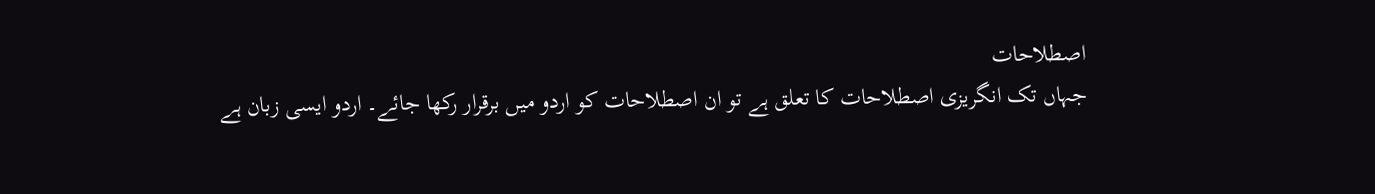اصطلاحات
جہاں تک انگریزی اصطلاحات کا تعلق ہے تو ان اصطلاحات کو اردو میں برقرار رکھا جائے۔ اردو ایسی زبان ہے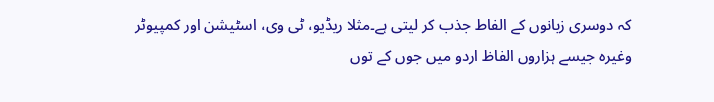کہ دوسری زبانوں کے الفاط جذب کر لیتی ہے۔مثلا ریڈیو، ٹی وی، اسٹیشن اور کمپیوٹر وغیرہ جیسے ہزاروں الفاظ اردو میں جوں کے توں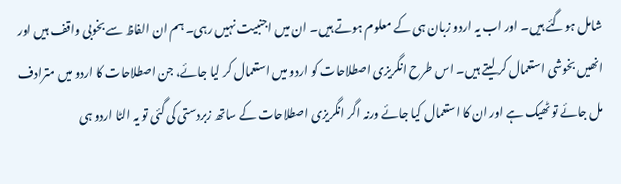شامل ہوگئے ہیں۔ اور اب یہ اردو زبان ہی کے معلوم ہوتے ہیں۔ ان میں اجنبیت نہیں رہی۔ ہم ان الفاظ سے بخوبی واقف ہیں اور انھیں بخوشی استعمال کر لیتے ہیں۔ اس طرح انگریزی اصطلاحات کو اردو میں استعمال کر لیا جائے، جن اصطلاحات کا اردو میں مترادف مل جائے تو ٹھیک ہے اور ان کا استعمال کیا جائے ورنہ اگر انگریزی اصطلاحات کے ساتھ زبردستی کی گئی تو یہ الٹا اردو ہی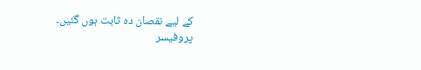کے لیے نقصان دہ ثابت ہوں گئیں۔
پروفیسر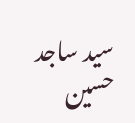سید ساجد حسین